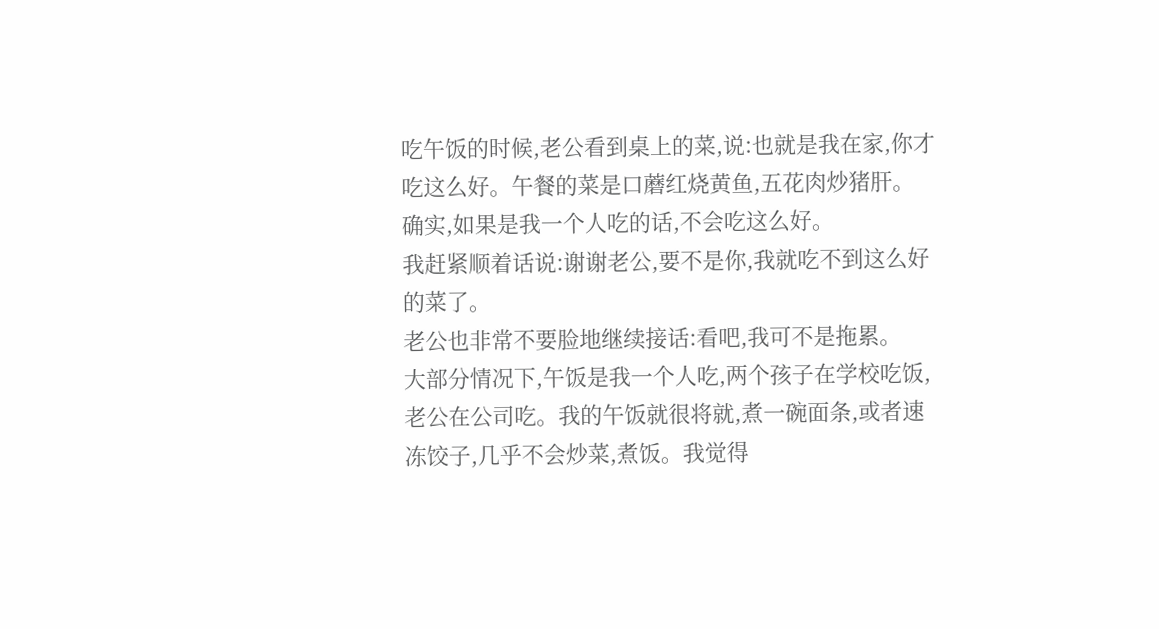吃午饭的时候,老公看到桌上的菜,说:也就是我在家,你才吃这么好。午餐的菜是口蘑红烧黄鱼,五花肉炒猪肝。
确实,如果是我一个人吃的话,不会吃这么好。
我赶紧顺着话说:谢谢老公,要不是你,我就吃不到这么好的菜了。
老公也非常不要脸地继续接话:看吧,我可不是拖累。
大部分情况下,午饭是我一个人吃,两个孩子在学校吃饭,老公在公司吃。我的午饭就很将就,煮一碗面条,或者速冻饺子,几乎不会炒菜,煮饭。我觉得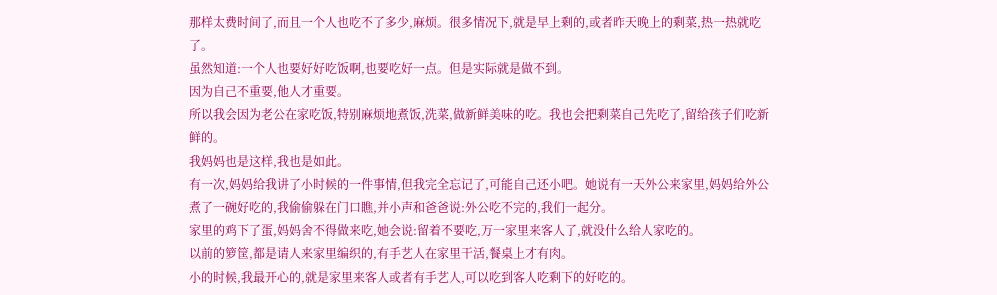那样太费时间了,而且一个人也吃不了多少,麻烦。很多情况下,就是早上剩的,或者昨天晚上的剩菜,热一热就吃了。
虽然知道:一个人也要好好吃饭啊,也要吃好一点。但是实际就是做不到。
因为自己不重要,他人才重要。
所以我会因为老公在家吃饭,特别麻烦地煮饭,洗菜,做新鲜美味的吃。我也会把剩菜自己先吃了,留给孩子们吃新鲜的。
我妈妈也是这样,我也是如此。
有一次,妈妈给我讲了小时候的一件事情,但我完全忘记了,可能自己还小吧。她说有一天外公来家里,妈妈给外公煮了一碗好吃的,我偷偷躲在门口瞧,并小声和爸爸说:外公吃不完的,我们一起分。
家里的鸡下了蛋,妈妈舍不得做来吃,她会说:留着不要吃,万一家里来客人了,就没什么给人家吃的。
以前的箩筐,都是请人来家里编织的,有手艺人在家里干活,餐桌上才有肉。
小的时候,我最开心的,就是家里来客人或者有手艺人,可以吃到客人吃剩下的好吃的。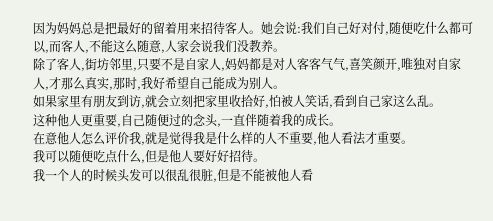因为妈妈总是把最好的留着用来招待客人。她会说:我们自己好对付,随便吃什么都可以,而客人,不能这么随意,人家会说我们没教养。
除了客人,街坊邻里,只要不是自家人,妈妈都是对人客客气气,喜笑颜开,唯独对自家人,才那么真实,那时,我好希望自己能成为别人。
如果家里有朋友到访,就会立刻把家里收拾好,怕被人笑话,看到自己家这么乱。
这种他人更重要,自己随便过的念头,一直伴随着我的成长。
在意他人怎么评价我,就是觉得我是什么样的人不重要,他人看法才重要。
我可以随便吃点什么,但是他人要好好招待。
我一个人的时候头发可以很乱很脏,但是不能被他人看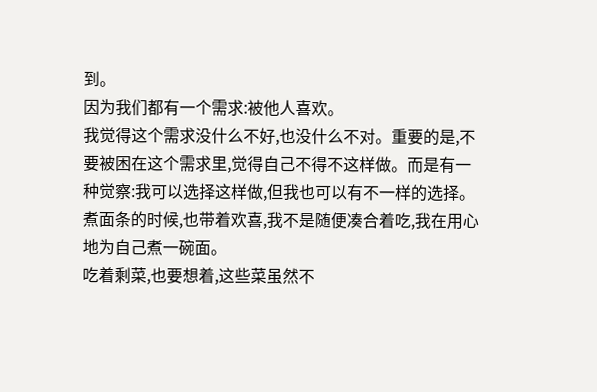到。
因为我们都有一个需求:被他人喜欢。
我觉得这个需求没什么不好,也没什么不对。重要的是,不要被困在这个需求里,觉得自己不得不这样做。而是有一种觉察:我可以选择这样做,但我也可以有不一样的选择。
煮面条的时候,也带着欢喜,我不是随便凑合着吃,我在用心地为自己煮一碗面。
吃着剩菜,也要想着,这些菜虽然不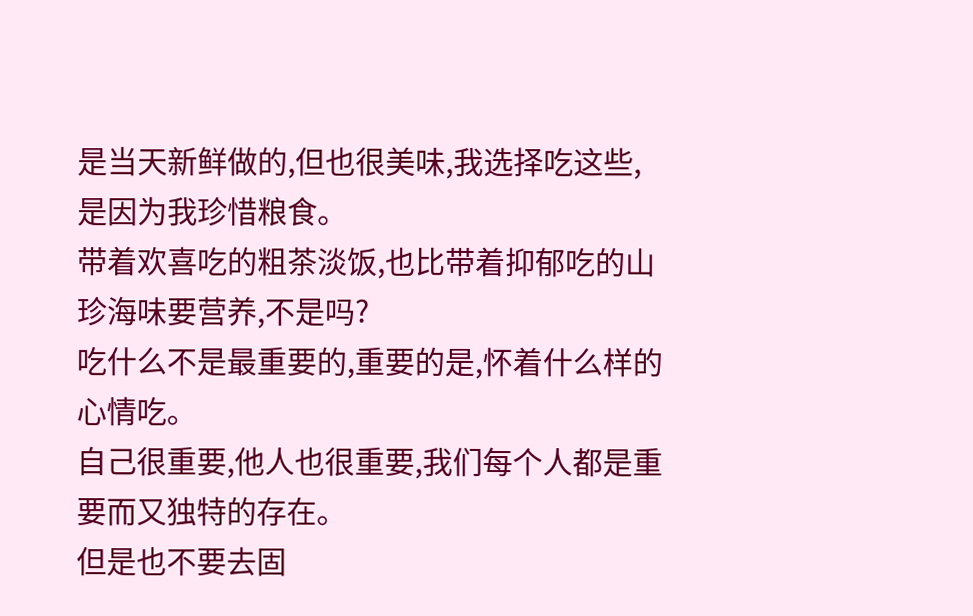是当天新鲜做的,但也很美味,我选择吃这些,是因为我珍惜粮食。
带着欢喜吃的粗茶淡饭,也比带着抑郁吃的山珍海味要营养,不是吗?
吃什么不是最重要的,重要的是,怀着什么样的心情吃。
自己很重要,他人也很重要,我们每个人都是重要而又独特的存在。
但是也不要去固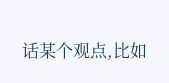话某个观点,比如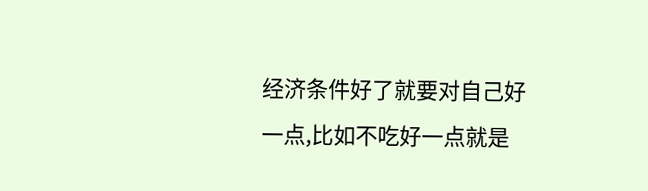经济条件好了就要对自己好一点,比如不吃好一点就是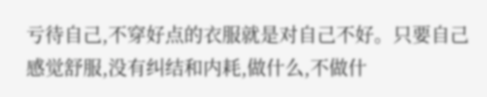亏待自己,不穿好点的衣服就是对自己不好。只要自己感觉舒服,没有纠结和内耗,做什么,不做什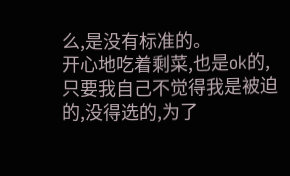么,是没有标准的。
开心地吃着剩菜,也是ok的,只要我自己不觉得我是被迫的,没得选的,为了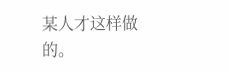某人才这样做的。